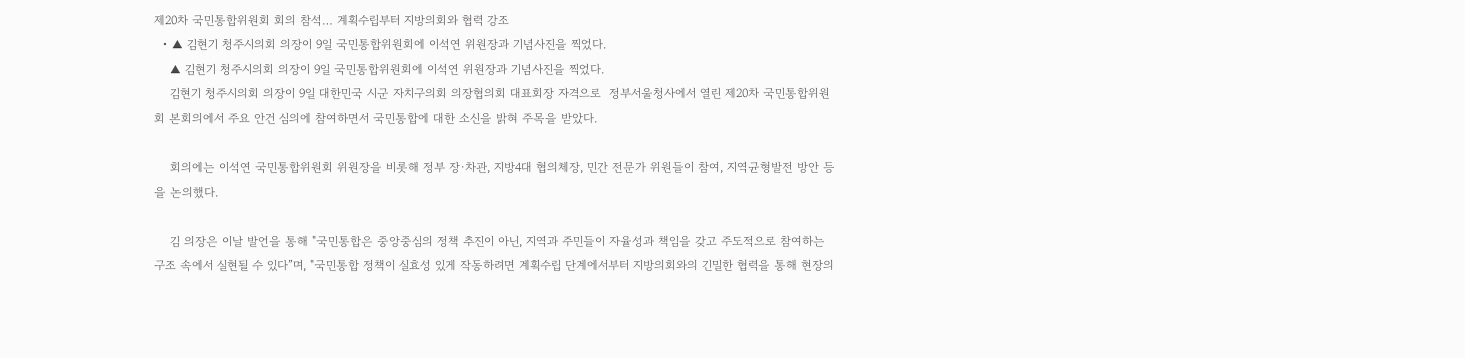제20차 국민통합위원회 회의 참석… 계획수립부터 지방의회와 협력 강조
  • ▲ 김현기 청주시의회 의장이 9일 국민통합위원회에 이석연 위원장과 기념사진을 찍었다.
    ▲ 김현기 청주시의회 의장이 9일 국민통합위원회에 이석연 위원장과 기념사진을 찍었다.
    김현기 청주시의회 의장이 9일 대한민국 시군 자치구의회 의장협의회 대표회장 자격으로  정부서울청사에서 열린 제20차 국민통합위원회 본회의에서 주요 안건 심의에 참여하면서 국민통합에 대한 소신을 밝혀 주목을 받았다.

    회의에는 이석연 국민통합위원회 위원장을 비롯해 정부 장·차관, 지방4대 협의체장, 민간 전문가 위원들이 참여, 지역균형발전 방안 등을 논의했다.

    김 의장은 이날 발언을 통해 "국민통합은 중앙중심의 정책 추진이 아닌, 지역과 주민들이 자율성과 책임을 갖고 주도적으로 참여하는 구조 속에서 실현될 수 있다”며, "국민통합 정책이 실효성 있게 작동하려면 계획수립 단계에서부터 지방의회와의 긴밀한 협력을 통해 현장의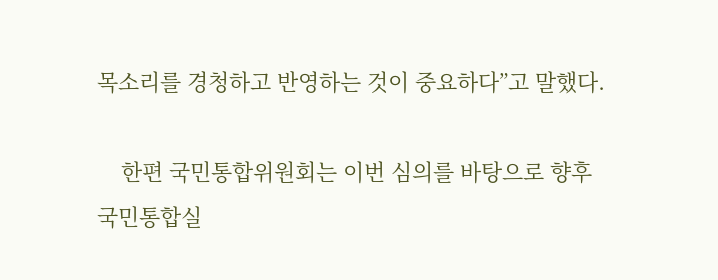목소리를 경청하고 반영하는 것이 중요하다”고 말했다.

    한편 국민통합위원회는 이번 심의를 바탕으로 향후 국민통합실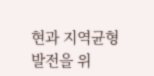현과 지역균형발전을 위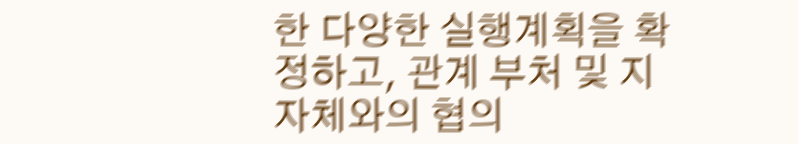한 다양한 실행계획을 확정하고, 관계 부처 및 지자체와의 협의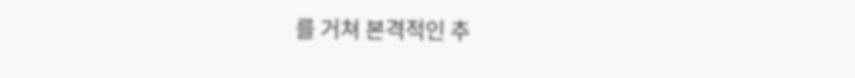를 거쳐 본격적인 추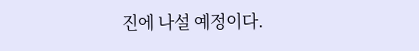진에 나설 예정이다.